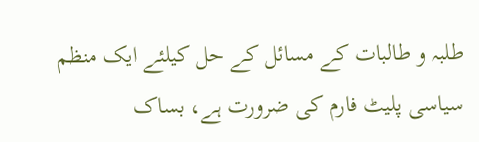طلبہ و طالبات کے مسائل کے حل کیلئے ایک منظم سیاسی پلیٹ فارم کی ضرورت ہے، بساک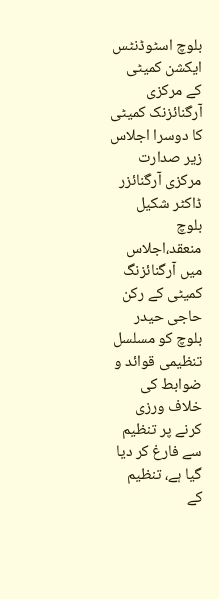بلوچ اسٹوڈنٹس ایکشن کمیٹی کے مرکزی آرگنائزنک کمیٹی کا دوسرا اجلاس زیر صدارت مرکزی آرگنائزر ڈاکٹر شکیل بلوچ منعقد،اجلاس میں آرگنائزنگ کمیٹی کے رکن حاجی حیدر بلوچ کو مسلسل تنظیمی قوائد و ضوابط کی خلاف ورزی کرنے پر تنظیم سے فارغ کر دیا گیا ہے، تنظیم کے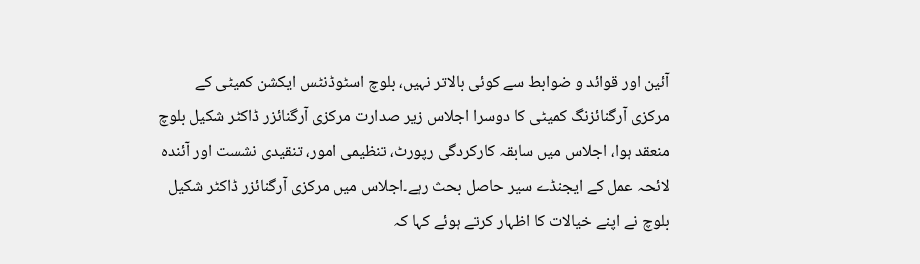آئین اور قوائد و ضوابط سے کوئی بالاتر نہیں، بلوچ اسٹوڈنٹس ایکشن کمیٹی کے مرکزی آرگنائزنگ کمیٹی کا دوسرا اجلاس زیر صدارت مرکزی آرگنائزر ڈاکٹر شکیل بلوچ منعقد ہوا، اجلاس میں سابقہ کارکردگی رپورٹ، تنظیمی امور، تنقیدی نشست اور آئندہ لائحہ عمل کے ایجنڈے سیر حاصل بحث رہے۔اجلاس میں مرکزی آرگنائزر ڈاکٹر شکیل بلوچ نے اپنے خیالات کا اظہار کرتے ہوئے کہا کہ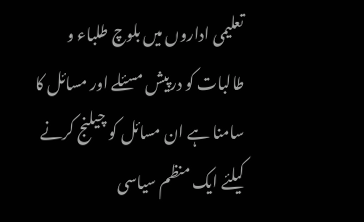تعلیمی اداروں میں بلوچ طلباء و طالبات کو درپیش مسئلے اور مسائل کا سامنا ہے ان مسائل کو چیلنج کرنے کیلئے ایک منظم سیاسی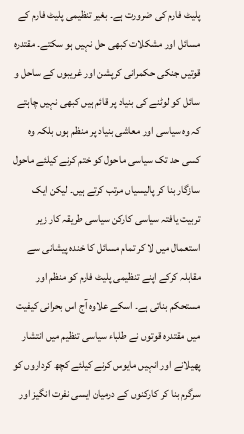پلیٹ فارم کی ضرورت ہے۔ بغیر تنظیمی پلیٹ فارم کے مسائل اور مشکلات کبھی حل نہیں ہو سکتے۔ مقتدرہ قوتیں جنکی حکمرانی کرپشن اور غریبوں کے ساحل و سائل کو لوٹنے کی بنیاد پر قائم ہیں کبھی نہیں چاہتے کہ وہ سیاسی اور معاشی بنیاد پر منظم ہوں بلکہ وہ کسی حد تک سیاسی ماحول کو ختم کرنے کیلئے ماحول سازگار بنا کر پالیسیاں مرتب کرتے ہیں۔ لیکن ایک تربیت یافتہ سیاسی کارکن سیاسی طریقہ کار زیر استعمال میں لا کر تمام مسائل کا خندہ پیشانی سے مقابلہ کرکے اپنے تنظیمی پلیٹ فارم کو منظم اور مستحکم بناتی ہے۔ اسکے علاوہ آج اس بحرانی کیفیت میں مقتدرہ قوتوں نے طلباء سیاسی تنظیم میں انتشار پھیلانے اور انہیں مایوس کرنے کیلئے کچھ کرداروں کو سرگرم بنا کر کارکنوں کے درمیان ایسی نفرت انگیز اور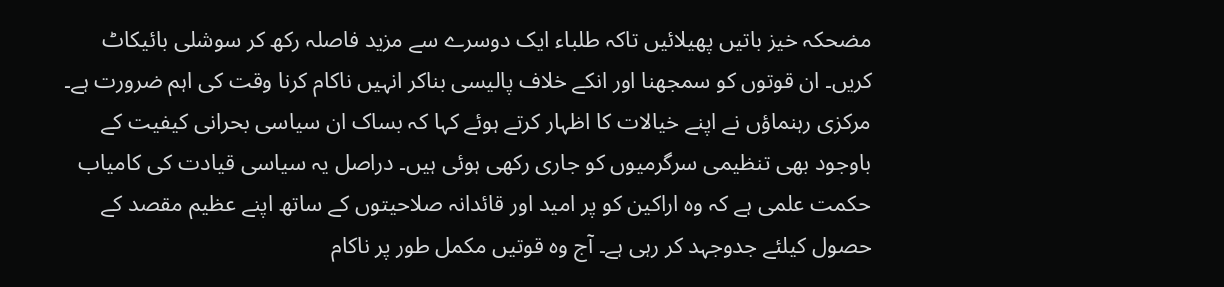مضحکہ خیز باتیں پھیلائیں تاکہ طلباء ایک دوسرے سے مزید فاصلہ رکھ کر سوشلی بائیکاٹ کریں۔ ان قوتوں کو سمجھنا اور انکے خلاف پالیسی بناکر انہیں ناکام کرنا وقت کی اہم ضرورت ہے۔
مرکزی رہنماؤں نے اپنے خیالات کا اظہار کرتے ہوئے کہا کہ بساک ان سیاسی بحرانی کیفیت کے باوجود بھی تنظیمی سرگرمیوں کو جاری رکھی ہوئی ہیں۔ دراصل یہ سیاسی قیادت کی کامیاب حکمت علمی ہے کہ وہ اراکین کو پر امید اور قائدانہ صلاحیتوں کے ساتھ اپنے عظیم مقصد کے حصول کیلئے جدوجہد کر رہی ہے۔ آج وہ قوتیں مکمل طور پر ناکام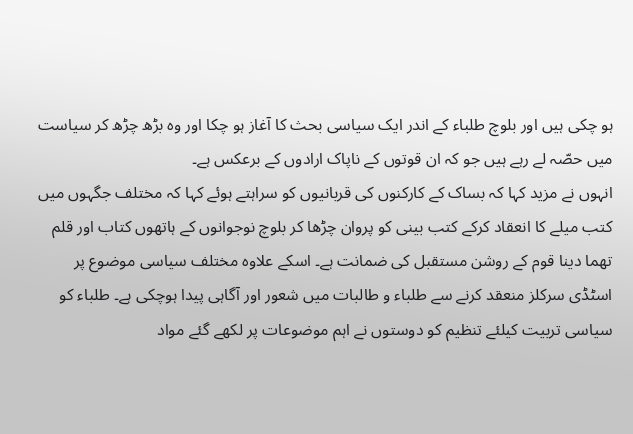ہو چکی ہیں اور بلوچ طلباء کے اندر ایک سیاسی بحث کا آغاز ہو چکا اور وہ بڑھ چڑھ کر سیاست میں حصّہ لے رہے ہیں جو کہ ان قوتوں کے ناپاک ارادوں کے برعکس ہے۔
انہوں نے مزید کہا کہ بساک کے کارکنوں کی قربانیوں کو سراہتے ہوئے کہا کہ مختلف جگہوں میں کتب میلے کا انعقاد کرکے کتب بینی کو پروان چڑھا کر بلوچ نوجوانوں کے ہاتھوں کتاب اور قلم تھما دینا قوم کے روشن مستقبل کی ضمانت ہے۔ اسکے علاوہ مختلف سیاسی موضوع پر اسٹڈی سرکلز منعقد کرنے سے طلباء و طالبات میں شعور اور آگاہی پیدا ہوچکی ہے۔ طلباء کو سیاسی تربیت کیلئے تنظیم کو دوستوں نے اہم موضوعات پر لکھے گئے مواد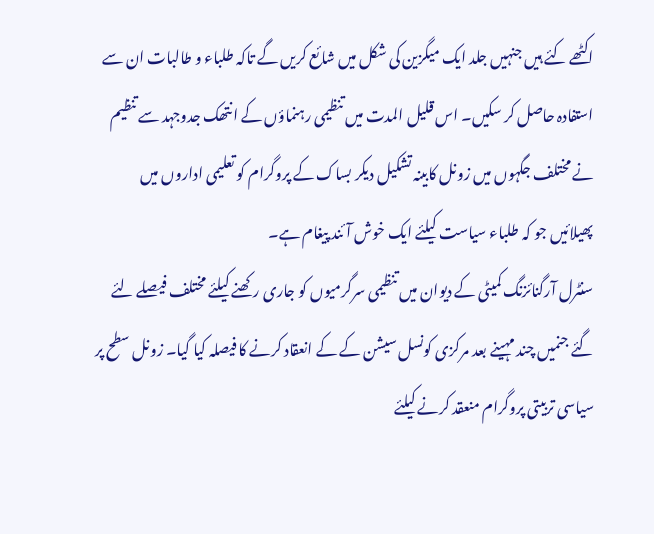اکٹھے کئے ہیں جنہیں جلد ایک میگزین کی شکل میں شائع کریں گے تاکہ طلباء و طالبات ان سے استفادہ حاصل کر سکیں۔ اس قلیل المدت میں تنظیمی رہنماؤں کے انتھک جدوجہد سے تنظیم نے مختلف جگہوں میں زونل کابینہ تشکیل دیکر بساک کے پروگرام کو تعلیمی اداروں میں پھیلائیں جو کہ طلباء سیاست کیلئے ایک خوش آئند پیغام ہے۔
سنٹرل آرگنائزنگ کمیٹی کے دیوان میں تنظیمی سرگرمیوں کو جاری رکھنے کیلئے مختلف فیصلے لئے گئے جنمیں چند مہینے بعد مرکزی کونسل سیشن کے کے انعقاد کرنے کا فیصلہ کیا گیا۔ زونل سطح پر سیاسی تربیتی پروگرام منعقد کرنے کیلئے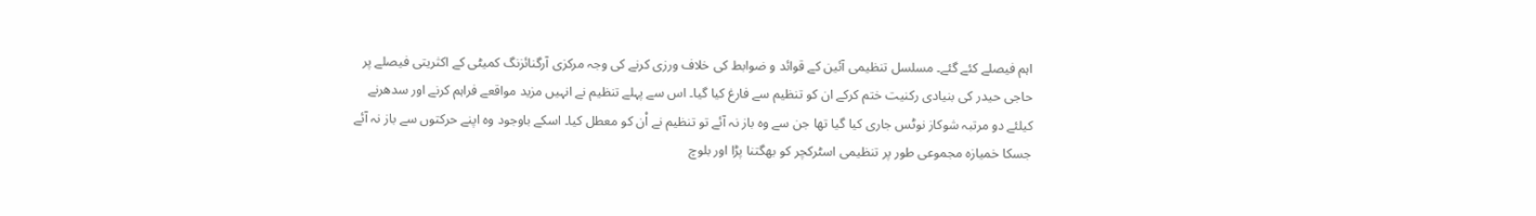اہم فیصلے کئے گئے۔ مسلسل تنظیمی آئین کے قوائد و ضوابط کی خلاف ورزی کرنے کی وجہ مرکزی آرگنائزنگ کمیٹی کے اکثریتی فیصلے پر حاجی حیدر کی بنیادی رکنیت ختم کرکے ان کو تنظیم سے فارغ کیا گیا۔ اس سے پہلے تنظیم نے انہیں مزید مواقعے فراہم کرنے اور سدھرنے کیلئے دو مرتبہ شوکاز نوٹس جاری کیا گیا تھا جن سے وہ باز نہ آئے تو تنظیم نے اْن کو معطل کیا۔ اسکے باوجود وہ اپنے حرکتوں سے باز نہ آئے جسکا خمیازہ مجموعی طور پر تنظیمی اسٹرکچر کو بھگتنا پڑا اور بلوچ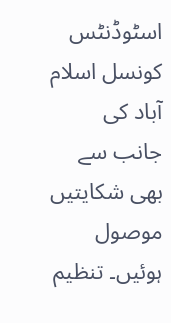اسٹوڈنٹس کونسل اسلام آباد کی جانب سے بھی شکایتیں موصول ہوئیں۔ تنظیم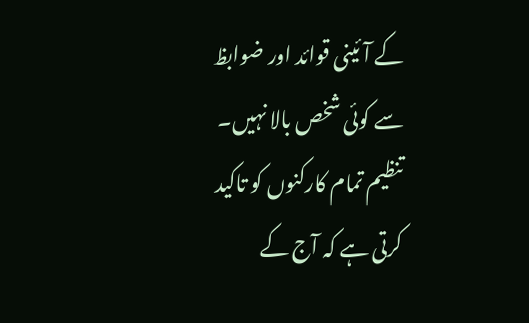کے آئینی قوائد اور ضوابظ سے کوئی شخص بالا نہیں۔ تنظیم تمام کارکنوں کو تاکید کرتی ہے کہ آج کے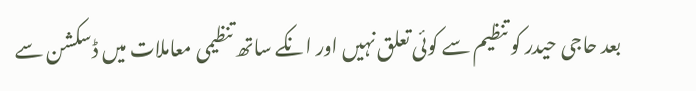بعد حاجی حیدر کو تنظیم سے کوئی تعلق نہیں اور انکے ساتھ تنظیمی معاملات میں ڈسکشن سے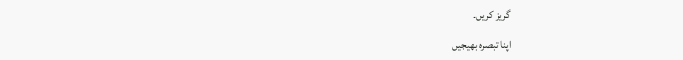گریز کریں۔

اپنا تبصرہ بھیجیں